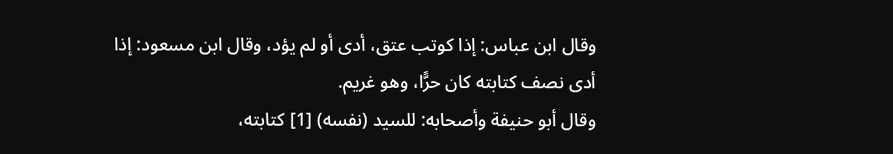وقال ابن عباس: إذا كوتب عتق، أدى أو لم يؤد، وقال ابن مسعود: إذا أدى نصف كتابته كان حرًّا، وهو غريم.
وقال أبو حنيفة وأصحابه: للسيد (نفسه) [1] كتابته،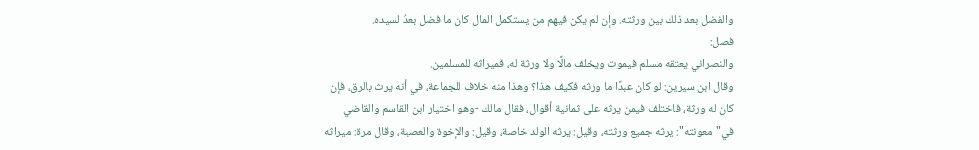والفضل بعد ذلك بين ورثته. وإن لم يكن فيهم من يستكمل المال كان ما فضل بعدُ لسيده.
فصل:
والنصراني يعتقه مسلم فيموت ويخلف مالًا ولا ورثة له، فميراثه للمسلمين.
وقال ابن سيرين: لو كان عبدًا ما ورثه فكيف هذا؟ وهذا منه خلاف للجماعة، في أنه يرث بالرق، فإن كان له ورثة، فاختلف فيمن يرثه على ثمانية أقوال، فقال مالك -وهو اختيار ابن القاسم والقاضي في"معونته": يرثه جميع ورثته، وقيل: يرثه الولد خاصة، وقيل: والإخوة والعصبة، وقال مرة: ميراثه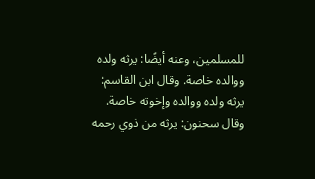للمسلمين، وعنه أيضًا: يرثه ولده ووالده خاصة. وقال ابن القاسم: يرثه ولده ووالده وإخوته خاصة.
وقال سحنون: يرثه من ذوي رحمه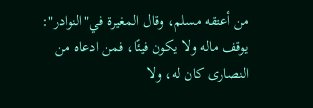من أعتقه مسلم، وقال المغيرة في"النوادر": يوقف ماله ولا يكون فيئًا، فمن ادعاه من النصارى كان له، ولا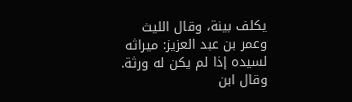يكلف بينة، وقال الليث وعمر بن عبد العزيز: ميراثه لسيده إذا لم يكن له ورثة. وقال ابن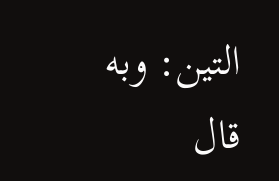التين: وبه قال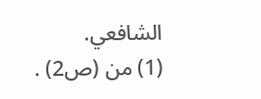الشافعي.
(1) من (ص2) .